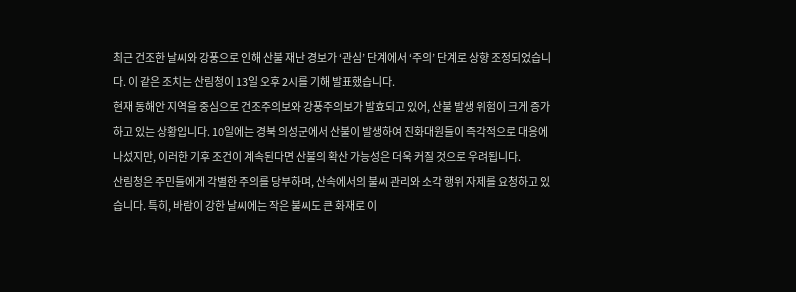최근 건조한 날씨와 강풍으로 인해 산불 재난 경보가 ‘관심’ 단계에서 ‘주의’ 단계로 상향 조정되었습니다. 이 같은 조치는 산림청이 13일 오후 2시를 기해 발표했습니다.
현재 동해안 지역을 중심으로 건조주의보와 강풍주의보가 발효되고 있어, 산불 발생 위험이 크게 증가하고 있는 상황입니다. 10일에는 경북 의성군에서 산불이 발생하여 진화대원들이 즉각적으로 대응에 나섰지만, 이러한 기후 조건이 계속된다면 산불의 확산 가능성은 더욱 커질 것으로 우려됩니다.
산림청은 주민들에게 각별한 주의를 당부하며, 산속에서의 불씨 관리와 소각 행위 자제를 요청하고 있습니다. 특히, 바람이 강한 날씨에는 작은 불씨도 큰 화재로 이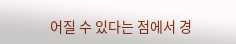어질 수 있다는 점에서 경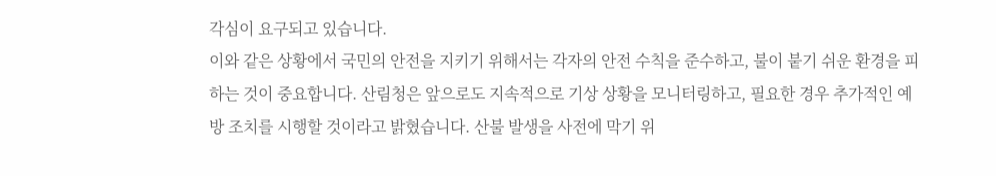각심이 요구되고 있습니다.
이와 같은 상황에서 국민의 안전을 지키기 위해서는 각자의 안전 수칙을 준수하고, 불이 붙기 쉬운 환경을 피하는 것이 중요합니다. 산림청은 앞으로도 지속적으로 기상 상황을 모니터링하고, 필요한 경우 추가적인 예방 조치를 시행할 것이라고 밝혔습니다. 산불 발생을 사전에 막기 위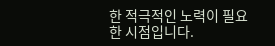한 적극적인 노력이 필요한 시점입니다.